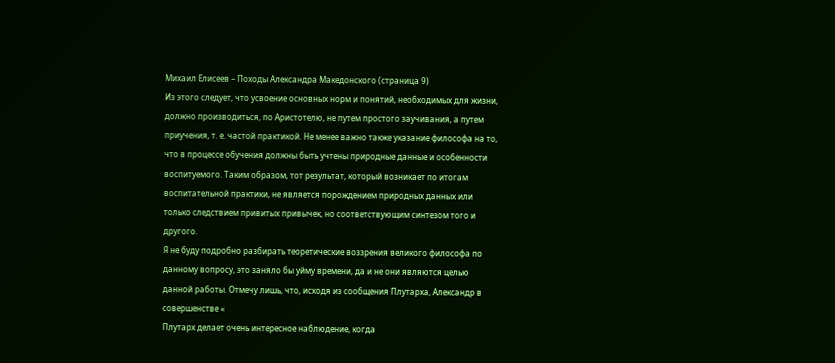Михаил Елисеев – Походы Александра Македонского (страница 9)
Из этого следует, что усвоение основных норм и понятий, необходимых для жизни, должно производиться, по Аристотелю, не путем простого заучивания, а путем приучения, т. е. частой практикой. Не менее важно также указание философа на то, что в процессе обучения должны быть учтены природные данные и особенности воспитуемого. Таким образом, тот результат, который возникает по итогам воспитательной практики, не является порождением природных данных или только следствием привитых привычек, но соответствующим синтезом того и другого.
Я не буду подробно разбирать теоретические воззрения великого философа по данному вопросу, это заняло бы уйму времени, да и не они являются целью данной работы. Отмечу лишь, что, исходя из сообщения Плутарха, Александр в совершенстве «
Плутарх делает очень интересное наблюдение, когда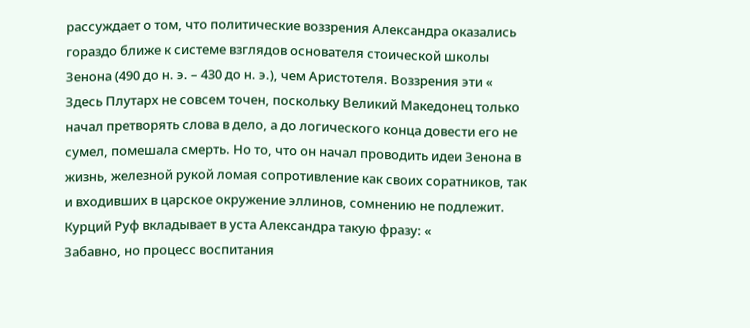рассуждает о том, что политические воззрения Александра оказались гораздо ближе к системе взглядов основателя стоической школы Зенона (490 до н. э. – 430 до н. э.), чем Аристотеля. Воззрения эти «
Здесь Плутарх не совсем точен, поскольку Великий Македонец только начал претворять слова в дело, а до логического конца довести его не сумел, помешала смерть. Но то, что он начал проводить идеи Зенона в жизнь, железной рукой ломая сопротивление как своих соратников, так и входивших в царское окружение эллинов, сомнению не подлежит. Курций Руф вкладывает в уста Александра такую фразу: «
Забавно, но процесс воспитания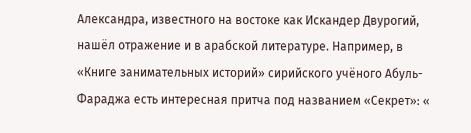Александра, известного на востоке как Искандер Двурогий, нашёл отражение и в арабской литературе. Например, в «Книге занимательных историй» сирийского учёного Абуль-Фараджа есть интересная притча под названием «Секрет»: «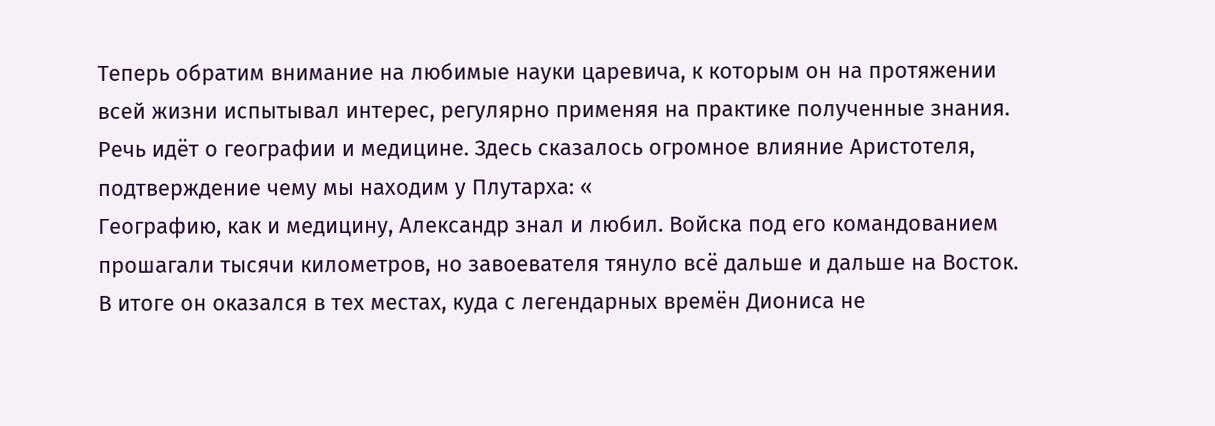Теперь обратим внимание на любимые науки царевича, к которым он на протяжении всей жизни испытывал интерес, регулярно применяя на практике полученные знания. Речь идёт о географии и медицине. Здесь сказалось огромное влияние Аристотеля, подтверждение чему мы находим у Плутарха: «
Географию, как и медицину, Александр знал и любил. Войска под его командованием прошагали тысячи километров, но завоевателя тянуло всё дальше и дальше на Восток. В итоге он оказался в тех местах, куда с легендарных времён Диониса не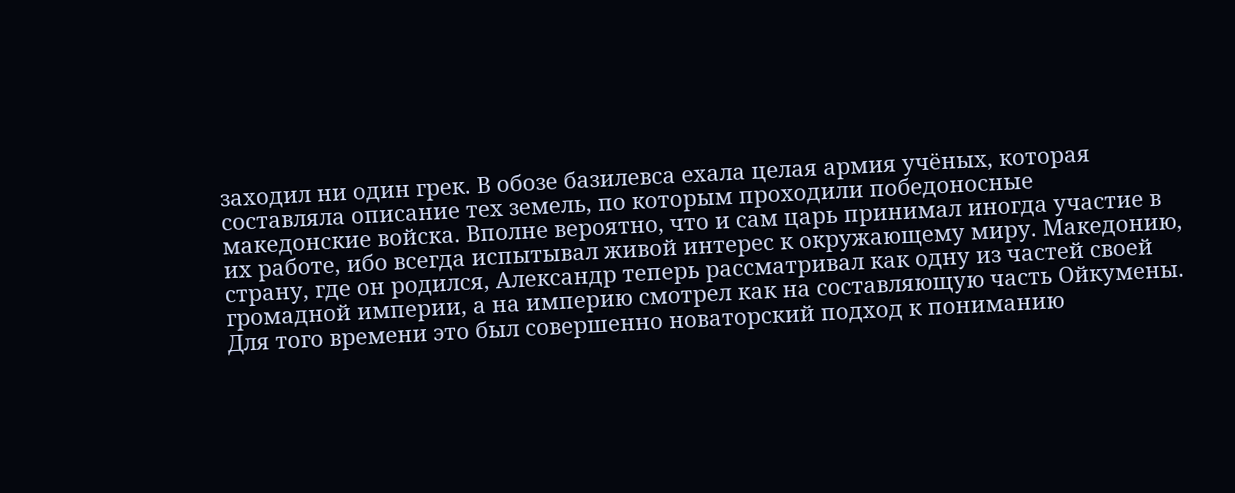заходил ни один грек. В обозе базилевса ехала целая армия учёных, которая составляла описание тех земель, по которым проходили победоносные македонские войска. Вполне вероятно, что и сам царь принимал иногда участие в их работе, ибо всегда испытывал живой интерес к окружающему миру. Македонию, страну, где он родился, Александр теперь рассматривал как одну из частей своей громадной империи, а на империю смотрел как на составляющую часть Ойкумены. Для того времени это был совершенно новаторский подход к пониманию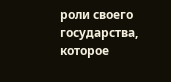роли своего государства, которое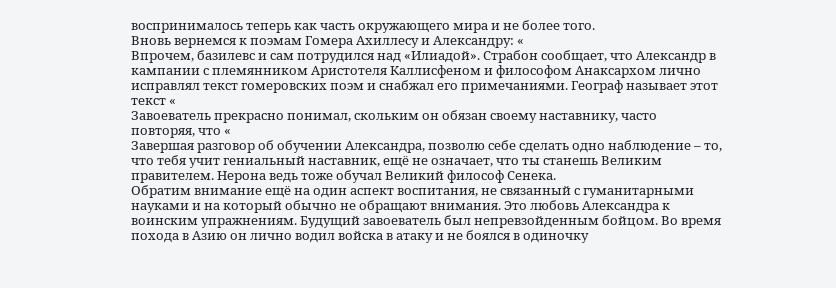воспринималось теперь как часть окружающего мира и не более того.
Вновь вернемся к поэмам Гомера Ахиллесу и Александру: «
Впрочем, базилевс и сам потрудился над «Илиадой». Страбон сообщает, что Александр в кампании с племянником Аристотеля Каллисфеном и философом Анаксархом лично исправлял текст гомеровских поэм и снабжал его примечаниями. Географ называет этот текст «
Завоеватель прекрасно понимал, скольким он обязан своему наставнику, часто повторяя, что «
Завершая разговор об обучении Александра, позволю себе сделать одно наблюдение – то, что тебя учит гениальный наставник, ещё не означает, что ты станешь Великим правителем. Нерона ведь тоже обучал Великий философ Сенека.
Обратим внимание ещё на один аспект воспитания, не связанный с гуманитарными науками и на который обычно не обращают внимания. Это любовь Александра к воинским упражнениям. Будущий завоеватель был непревзойденным бойцом. Во время похода в Азию он лично водил войска в атаку и не боялся в одиночку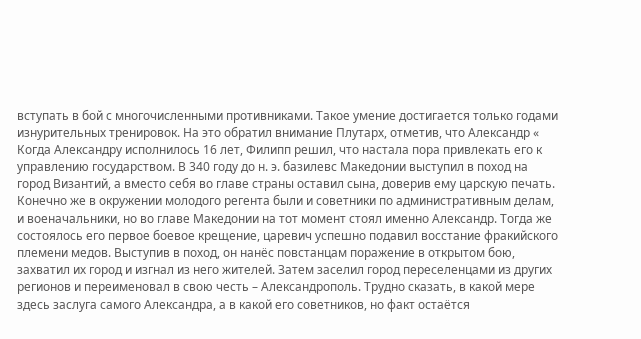вступать в бой с многочисленными противниками. Такое умение достигается только годами изнурительных тренировок. На это обратил внимание Плутарх, отметив, что Александр «
Когда Александру исполнилось 16 лет, Филипп решил, что настала пора привлекать его к управлению государством. В 340 году до н. э. базилевс Македонии выступил в поход на город Византий, а вместо себя во главе страны оставил сына, доверив ему царскую печать. Конечно же в окружении молодого регента были и советники по административным делам, и военачальники, но во главе Македонии на тот момент стоял именно Александр. Тогда же состоялось его первое боевое крещение, царевич успешно подавил восстание фракийского племени медов. Выступив в поход, он нанёс повстанцам поражение в открытом бою, захватил их город и изгнал из него жителей. Затем заселил город переселенцами из других регионов и переименовал в свою честь – Александрополь. Трудно сказать, в какой мере здесь заслуга самого Александра, а в какой его советников, но факт остаётся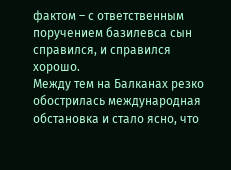фактом – с ответственным поручением базилевса сын справился, и справился хорошо.
Между тем на Балканах резко обострилась международная обстановка и стало ясно, что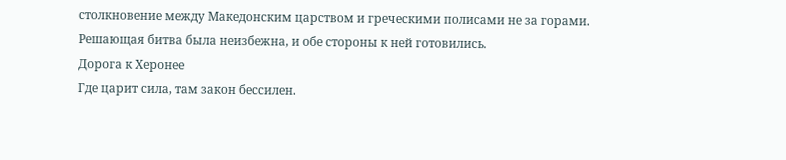столкновение между Македонским царством и греческими полисами не за горами. Решающая битва была неизбежна, и обе стороны к ней готовились.
Дорога к Херонее
Где царит сила, там закон бессилен.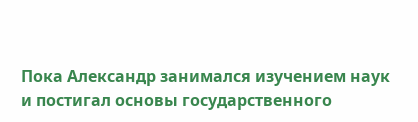Пока Александр занимался изучением наук и постигал основы государственного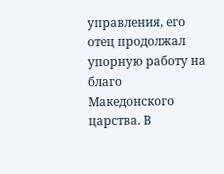управления, его отец продолжал упорную работу на благо Македонского царства. В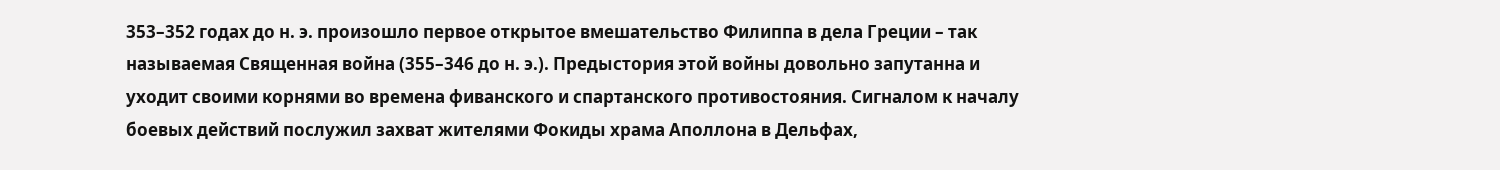353–352 годах до н. э. произошло первое открытое вмешательство Филиппа в дела Греции – так называемая Священная война (355–346 до н. э.). Предыстория этой войны довольно запутанна и уходит своими корнями во времена фиванского и спартанского противостояния. Сигналом к началу боевых действий послужил захват жителями Фокиды храма Аполлона в Дельфах,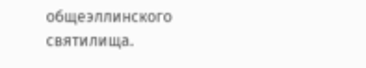общеэллинского святилища.